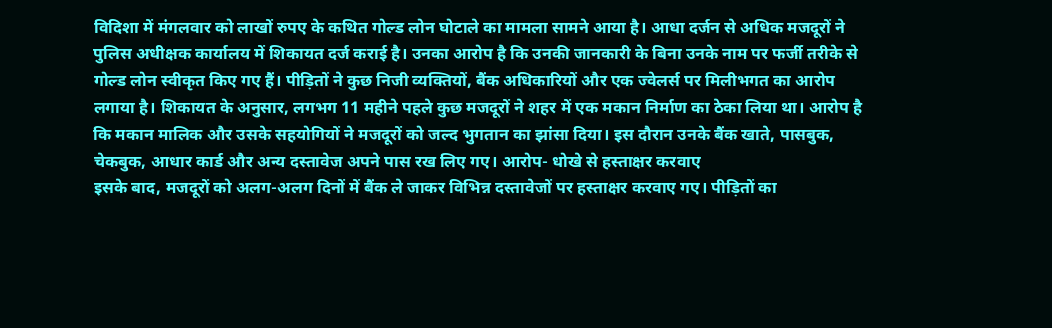विदिशा में मंगलवार को लाखों रुपए के कथित गोल्ड लोन घोटाले का मामला सामने आया है। आधा दर्जन से अधिक मजदूरों ने पुलिस अधीक्षक कार्यालय में शिकायत दर्ज कराई है। उनका आरोप है कि उनकी जानकारी के बिना उनके नाम पर फर्जी तरीके से गोल्ड लोन स्वीकृत किए गए हैं। पीड़ितों ने कुछ निजी व्यक्तियों, बैंक अधिकारियों और एक ज्वेलर्स पर मिलीभगत का आरोप लगाया है। शिकायत के अनुसार, लगभग 11 महीने पहले कुछ मजदूरों ने शहर में एक मकान निर्माण का ठेका लिया था। आरोप है कि मकान मालिक और उसके सहयोगियों ने मजदूरों को जल्द भुगतान का झांसा दिया। इस दौरान उनके बैंक खाते, पासबुक, चेकबुक, आधार कार्ड और अन्य दस्तावेज अपने पास रख लिए गए। आरोप- धोखे से हस्ताक्षर करवाए
इसके बाद, मजदूरों को अलग-अलग दिनों में बैंक ले जाकर विभिन्न दस्तावेजों पर हस्ताक्षर करवाए गए। पीड़ितों का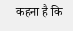कहना है कि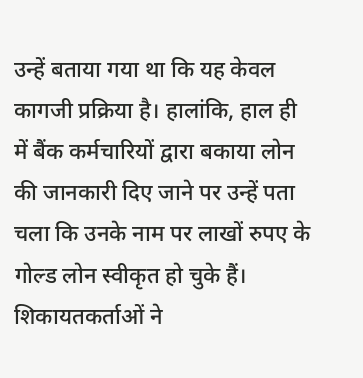उन्हें बताया गया था कि यह केवल कागजी प्रक्रिया है। हालांकि, हाल ही में बैंक कर्मचारियों द्वारा बकाया लोन की जानकारी दिए जाने पर उन्हें पता चला कि उनके नाम पर लाखों रुपए के गोल्ड लोन स्वीकृत हो चुके हैं। शिकायतकर्ताओं ने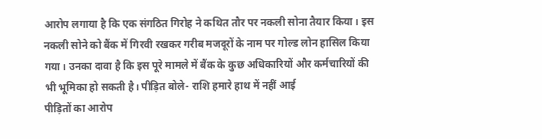आरोप लगाया है कि एक संगठित गिरोह ने कथित तौर पर नकली सोना तैयार किया। इस नकली सोने को बैंक में गिरवी रखकर गरीब मजदूरों के नाम पर गोल्ड लोन हासिल किया गया। उनका दावा है कि इस पूरे मामले में बैंक के कुछ अधिकारियों और कर्मचारियों की भी भूमिका हो सकती है। पीड़ित बोले- राशि हमारे हाथ में नहीं आई
पीड़ितों का आरोप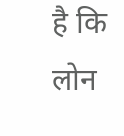है कि लोन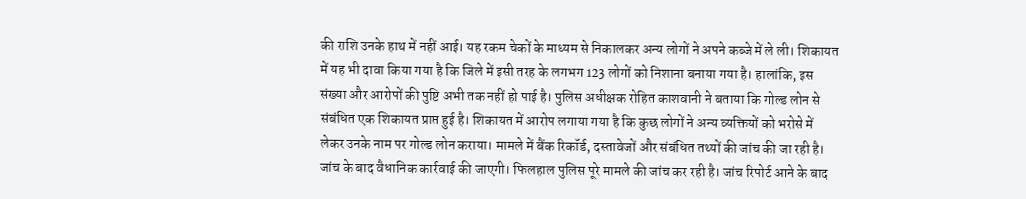की राशि उनके हाथ में नहीं आई। यह रकम चेकों के माध्यम से निकालकर अन्य लोगों ने अपने कब्जे में ले ली। शिकायत में यह भी दावा किया गया है कि जिले में इसी तरह के लगभग 123 लोगों को निशाना बनाया गया है। हालांकि, इस संख्या और आरोपों की पुष्टि अभी तक नहीं हो पाई है। पुलिस अधीक्षक रोहित काशवानी ने बताया कि गोल्ड लोन से संबंधित एक शिकायत प्राप्त हुई है। शिकायत में आरोप लगाया गया है कि कुछ लोगों ने अन्य व्यक्तियों को भरोसे में लेकर उनके नाम पर गोल्ड लोन कराया। मामले में बैंक रिकॉर्ड, दस्तावेजों और संबंधित तथ्यों की जांच की जा रही है। जांच के बाद वैधानिक कार्रवाई की जाएगी। फिलहाल पुलिस पूरे मामले की जांच कर रही है। जांच रिपोर्ट आने के बाद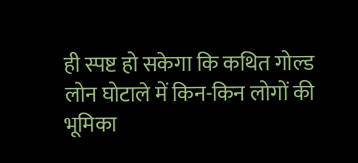ही स्पष्ट हो सकेगा कि कथित गोल्ड लोन घोटाले में किन-किन लोगों की भूमिका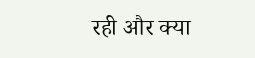रही और क्या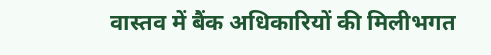वास्तव में बैंक अधिकारियों की मिलीभगत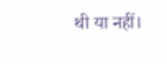थी या नहीं।